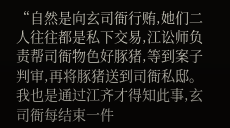“自然是向玄司衙行贿,她们二人往往都是私下交易,江讼师负责帮司衙物色好豚猪,等到案子判审,再将豚猪送到司衙私邸。我也是通过江齐才得知此事,玄司衙每结束一件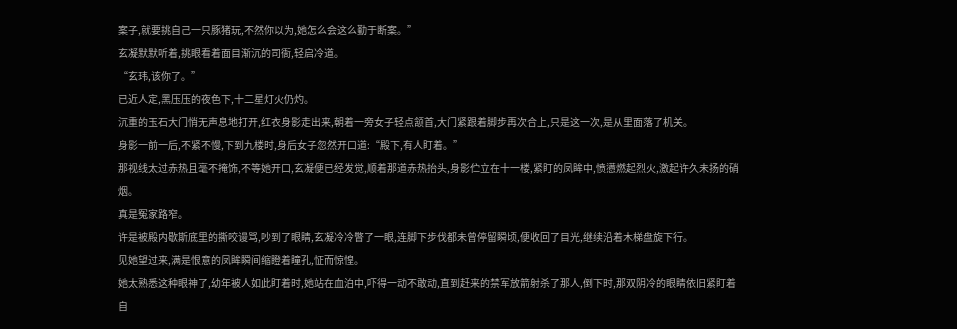案子,就要挑自己一只豚猪玩,不然你以为,她怎么会这么勤于断案。”
玄凝默默听着,挑眼看着面目渐沉的司衙,轻启冷道。
“玄玮,该你了。”
已近人定,黑压压的夜色下,十二星灯火仍灼。
沉重的玉石大门悄无声息地打开,红衣身影走出来,朝着一旁女子轻点颔首,大门紧跟着脚步再次合上,只是这一次,是从里面落了机关。
身影一前一后,不紧不慢,下到九楼时,身后女子忽然开口道:“殿下,有人盯着。”
那视线太过赤热且毫不掩饰,不等她开口,玄凝便已经发觉,顺着那道赤热抬头,身影伫立在十一楼,紧盯的凤眸中,愤懑燃起烈火,激起许久未扬的硝烟。
真是冤家路窄。
许是被殿内歇斯底里的撕咬谩骂,吵到了眼睛,玄凝冷冷瞥了一眼,连脚下步伐都未曾停留瞬顷,便收回了目光,继续沿着木梯盘旋下行。
见她望过来,满是恨意的凤眸瞬间缩瞪着瞳孔,怔而惊惶。
她太熟悉这种眼神了,幼年被人如此盯着时,她站在血泊中,吓得一动不敢动,直到赶来的禁军放箭射杀了那人,倒下时,那双阴冷的眼睛依旧紧盯着自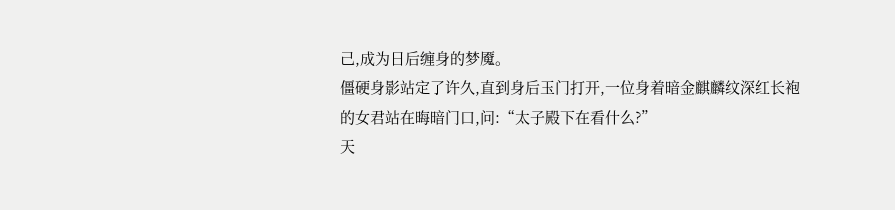己,成为日后缠身的梦魇。
僵硬身影站定了许久,直到身后玉门打开,一位身着暗金麒麟纹深红长袍的女君站在晦暗门口,问:“太子殿下在看什么?”
天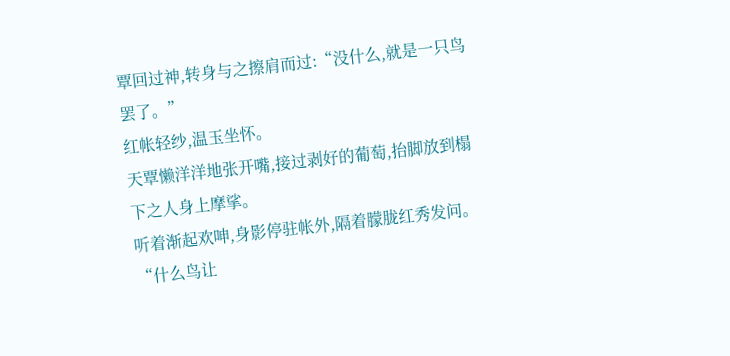覃回过神,转身与之擦肩而过:“没什么,就是一只鸟罢了。”
红帐轻纱,温玉坐怀。
天覃懒洋洋地张开嘴,接过剥好的葡萄,抬脚放到榻下之人身上摩挲。
听着渐起欢呻,身影停驻帐外,隔着朦胧红秀发问。
“什么鸟让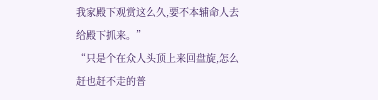我家殿下观赏这么久,要不本辅命人去给殿下抓来。”
“只是个在众人头顶上来回盘旋,怎么赶也赶不走的普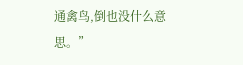通禽鸟,倒也没什么意思。”